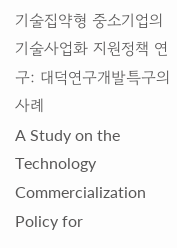기술집약형 중소기업의 기술사업화 지원정책 연구: 대덕연구개발특구의 사례
A Study on the Technology Commercialization Policy for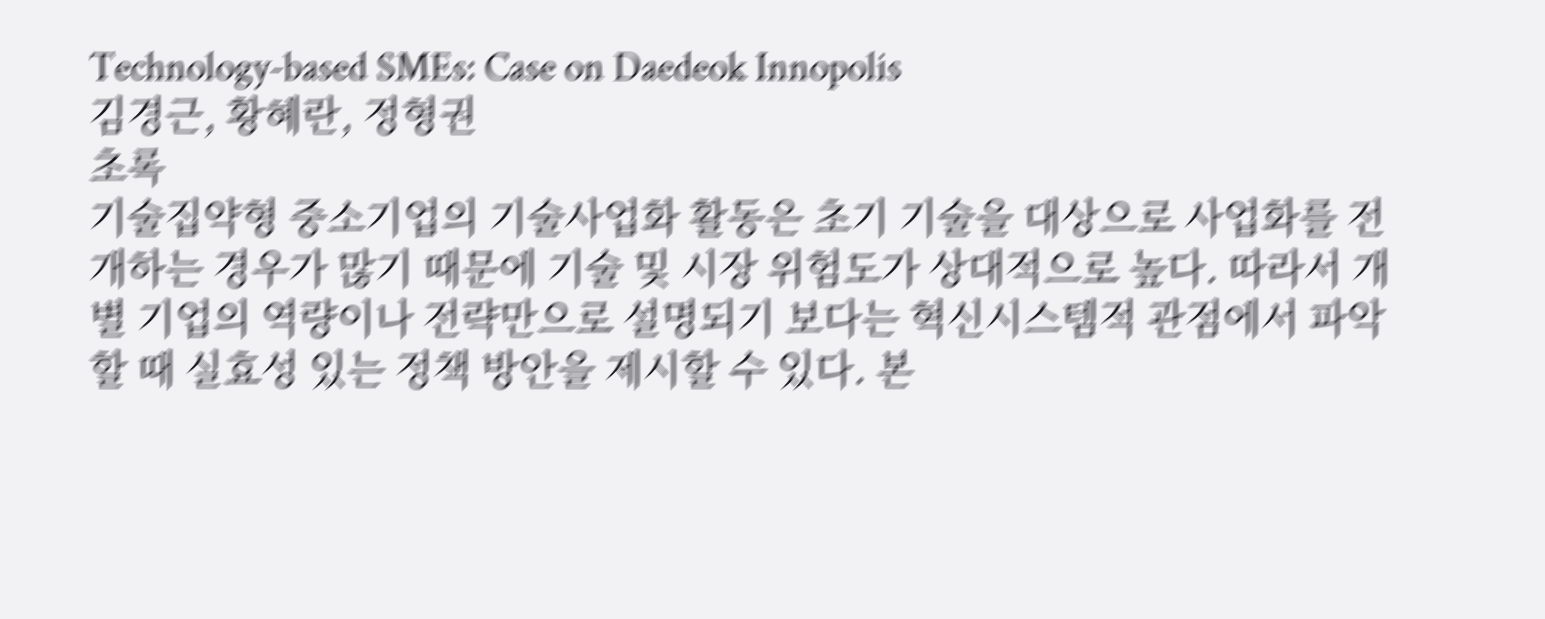Technology-based SMEs: Case on Daedeok Innopolis
김경근, 황혜란, 정형권
초록
기술집약형 중소기업의 기술사업화 활동은 초기 기술을 대상으로 사업화를 전개하는 경우가 많기 때문에 기술 및 시장 위험도가 상대적으로 높다. 따라서 개별 기업의 역량이나 전략만으로 설명되기 보다는 혁신시스템적 관점에서 파악할 때 실효성 있는 정책 방안을 제시할 수 있다. 본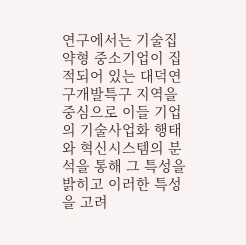연구에서는 기술집약형 중소기업이 집적되어 있는 대덕연구개발특구 지역을 중심으로 이들 기업의 기술사업화 행태와 혁신시스템의 분석을 통해 그 특성을 밝히고 이러한 특성을 고려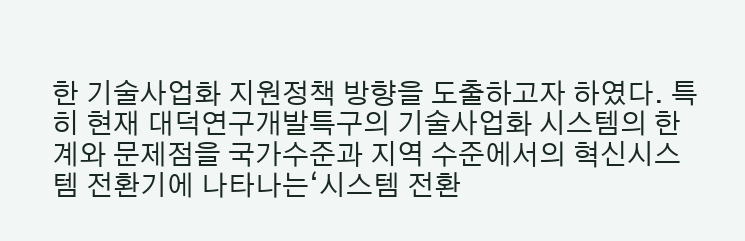한 기술사업화 지원정책 방향을 도출하고자 하였다. 특히 현재 대덕연구개발특구의 기술사업화 시스템의 한계와 문제점을 국가수준과 지역 수준에서의 혁신시스템 전환기에 나타나는‘시스템 전환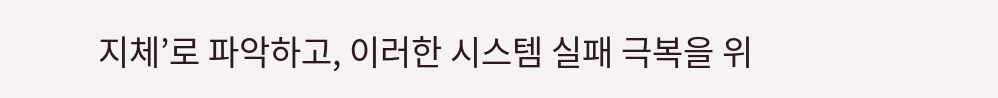지체’로 파악하고, 이러한 시스템 실패 극복을 위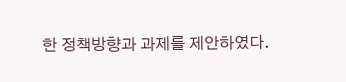한 정책방향과 과제를 제안하였다.